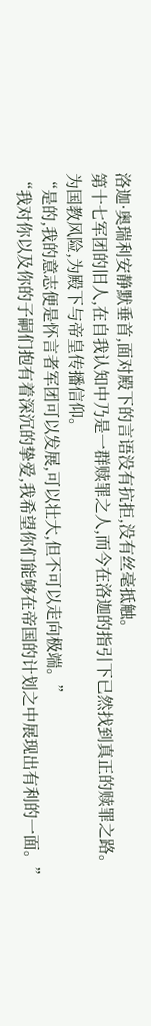洛迦·奥瑞利安静默垂首,面对殿下的言语没有抗拒,没有丝毫抵触。
第十七军团的旧人,在自我认知中乃是一群赎罪之人,而今在洛迦的指引下已然找到真正的赎罪之路。
为国教风险,为殿下与帝皇传播信仰。
“是的,我的意志便是怀言者军团可以发展,可以壮大,但不可以走向极端。”
“我对你以及你的子嗣们抱有着深沉的挚爱,我希望你们能够在帝国的计划之中展现出有利的一面。”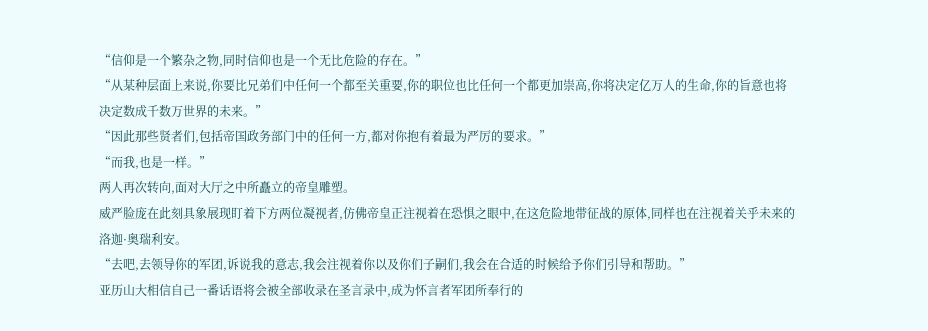“信仰是一个繁杂之物,同时信仰也是一个无比危险的存在。”
“从某种层面上来说,你要比兄弟们中任何一个都至关重要,你的职位也比任何一个都更加崇高,你将决定亿万人的生命,你的旨意也将决定数成千数万世界的未来。”
“因此那些贤者们,包括帝国政务部门中的任何一方,都对你抱有着最为严厉的要求。”
“而我,也是一样。”
两人再次转向,面对大厅之中所矗立的帝皇雕塑。
威严脸庞在此刻具象展现盯着下方两位凝视者,仿佛帝皇正注视着在恐惧之眼中,在这危险地带征战的原体,同样也在注视着关乎未来的洛迦·奥瑞利安。
“去吧,去领导你的军团,诉说我的意志,我会注视着你以及你们子嗣们,我会在合适的时候给予你们引导和帮助。”
亚历山大相信自己一番话语将会被全部收录在圣言录中,成为怀言者军团所奉行的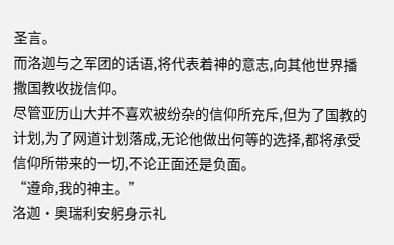圣言。
而洛迦与之军团的话语,将代表着神的意志,向其他世界播撒国教收拢信仰。
尽管亚历山大并不喜欢被纷杂的信仰所充斥,但为了国教的计划,为了网道计划落成,无论他做出何等的选择,都将承受信仰所带来的一切,不论正面还是负面。
“遵命,我的神主。”
洛迦·奥瑞利安躬身示礼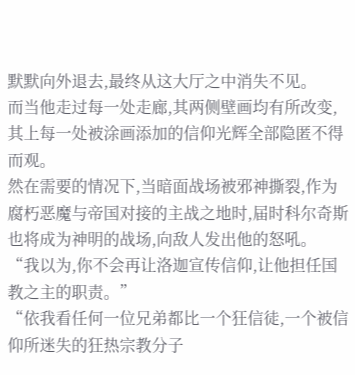默默向外退去,最终从这大厅之中消失不见。
而当他走过每一处走廊,其两侧壁画均有所改变,其上每一处被涂画添加的信仰光辉全部隐匿不得而观。
然在需要的情况下,当暗面战场被邪神撕裂,作为腐朽恶魔与帝国对接的主战之地时,届时科尔奇斯也将成为神明的战场,向敌人发出他的怒吼。
“我以为,你不会再让洛迦宣传信仰,让他担任国教之主的职责。”
“依我看任何一位兄弟都比一个狂信徒,一个被信仰所迷失的狂热宗教分子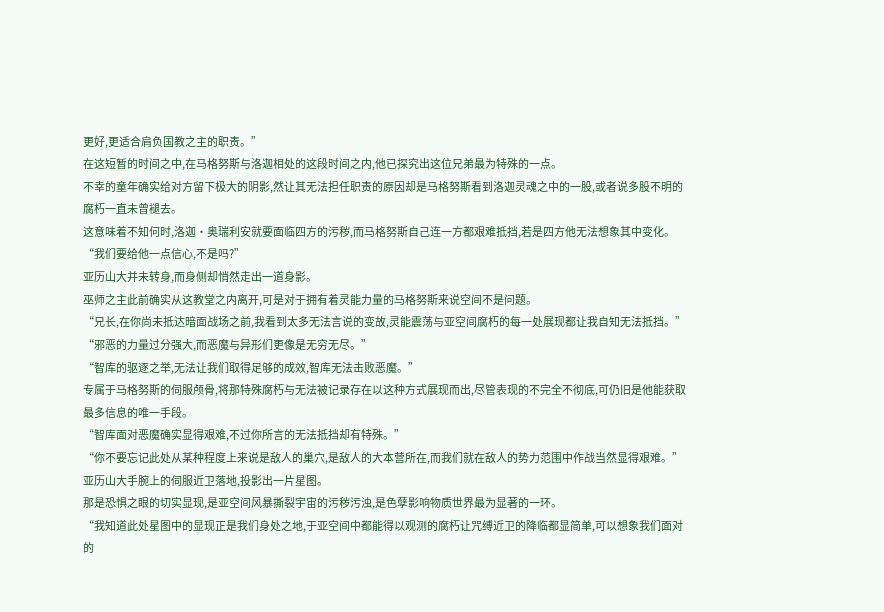更好,更适合肩负国教之主的职责。”
在这短暂的时间之中,在马格努斯与洛迦相处的这段时间之内,他已探究出这位兄弟最为特殊的一点。
不幸的童年确实给对方留下极大的阴影,然让其无法担任职责的原因却是马格努斯看到洛迦灵魂之中的一股,或者说多股不明的腐朽一直未曾褪去。
这意味着不知何时,洛迦·奥瑞利安就要面临四方的污秽,而马格努斯自己连一方都艰难抵挡,若是四方他无法想象其中变化。
“我们要给他一点信心,不是吗?”
亚历山大并未转身,而身侧却悄然走出一道身影。
巫师之主此前确实从这教堂之内离开,可是对于拥有着灵能力量的马格努斯来说空间不是问题。
“兄长,在你尚未抵达暗面战场之前,我看到太多无法言说的变故,灵能震荡与亚空间腐朽的每一处展现都让我自知无法抵挡。”
“邪恶的力量过分强大,而恶魔与异形们更像是无穷无尽。”
“智库的驱逐之举,无法让我们取得足够的成效,智库无法击败恶魔。”
专属于马格努斯的伺服颅骨,将那特殊腐朽与无法被记录存在以这种方式展现而出,尽管表现的不完全不彻底,可仍旧是他能获取最多信息的唯一手段。
“智库面对恶魔确实显得艰难,不过你所言的无法抵挡却有特殊。”
“你不要忘记此处从某种程度上来说是敌人的巢穴,是敌人的大本营所在,而我们就在敌人的势力范围中作战当然显得艰难。”
亚历山大手腕上的伺服近卫落地,投影出一片星图。
那是恐惧之眼的切实显现,是亚空间风暴撕裂宇宙的污秽污浊,是色孽影响物质世界最为显著的一环。
“我知道此处星图中的显现正是我们身处之地,于亚空间中都能得以观测的腐朽让咒缚近卫的降临都显简单,可以想象我们面对的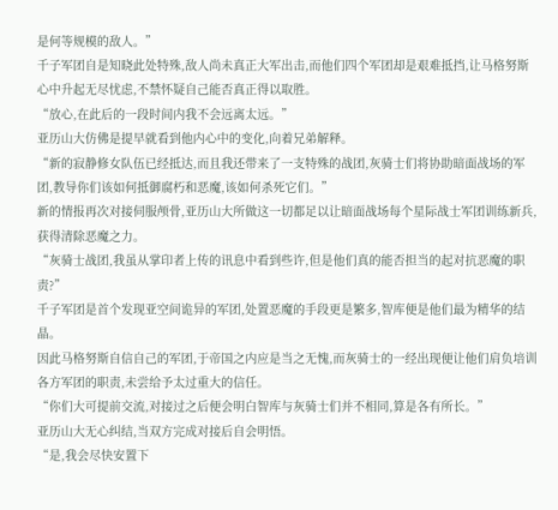是何等规模的敌人。”
千子军团自是知晓此处特殊,敌人尚未真正大军出击,而他们四个军团却是艰难抵挡,让马格努斯心中升起无尽忧虑,不禁怀疑自己能否真正得以取胜。
“放心,在此后的一段时间内我不会远离太远。”
亚历山大仿佛是提早就看到他内心中的变化,向着兄弟解释。
“新的寂静修女队伍已经抵达,而且我还带来了一支特殊的战团,灰骑士们将协助暗面战场的军团,教导你们该如何抵御腐朽和恶魔,该如何杀死它们。”
新的情报再次对接伺服颅骨,亚历山大所做这一切都足以让暗面战场每个星际战士军团训练新兵,获得清除恶魔之力。
“灰骑士战团,我虽从掌印者上传的讯息中看到些许,但是他们真的能否担当的起对抗恶魔的职责?”
千子军团是首个发现亚空间诡异的军团,处置恶魔的手段更是繁多,智库便是他们最为精华的结晶。
因此马格努斯自信自己的军团,于帝国之内应是当之无愧,而灰骑士的一经出现便让他们肩负培训各方军团的职责,未尝给予太过重大的信任。
“你们大可提前交流,对接过之后便会明白智库与灰骑士们并不相同,算是各有所长。”
亚历山大无心纠结,当双方完成对接后自会明悟。
“是,我会尽快安置下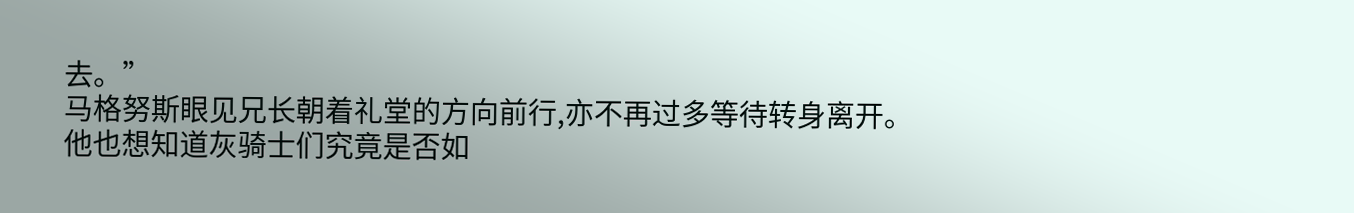去。”
马格努斯眼见兄长朝着礼堂的方向前行,亦不再过多等待转身离开。
他也想知道灰骑士们究竟是否如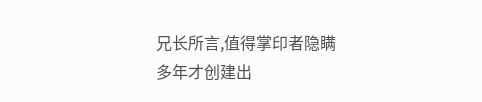兄长所言,值得掌印者隐瞒多年才创建出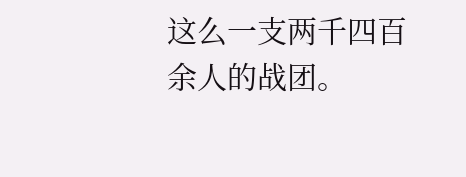这么一支两千四百余人的战团。